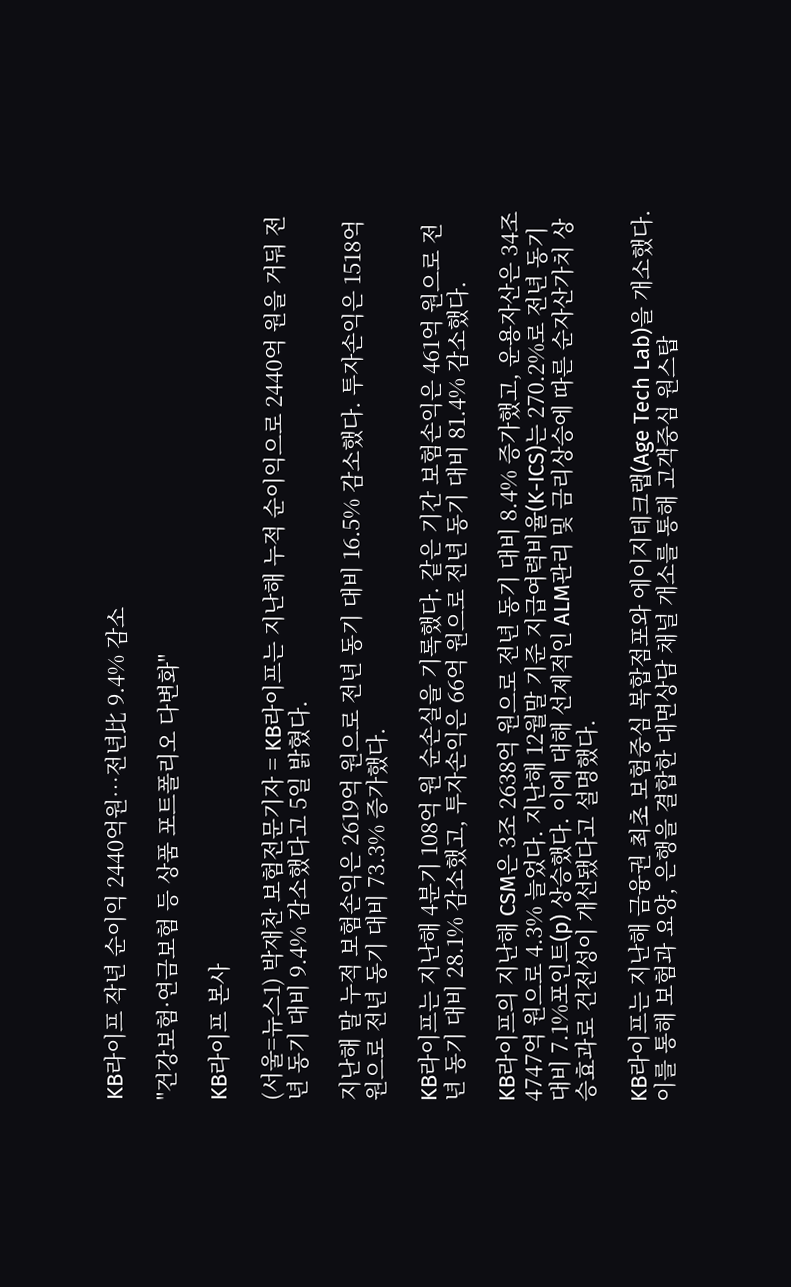KB라이프 작년 순이익 2440억원…전년比 9.4% 감소

"건강보험·연금보험 등 상품 포트폴리오 다변화"

KB라이프 본사

(서울=뉴스1) 박재찬 보험전문기자 = KB라이프는 지난해 누적 순이익으로 2440억 원을 거둬 전년 동기 대비 9.4% 감소했다고 5일 밝혔다.

지난해 말 누적 보험손익은 2619억 원으로 전년 동기 대비 16.5% 감소했다. 투자손익은 1518억 원으로 전년 동기 대비 73.3% 증가했다.

KB라이프는 지난해 4분기 108억 원 순손실을 기록했다. 같은 기간 보험손익은 461억 원으로 전년 동기 대비 28.1% 감소했고, 투자손익은 66억 원으로 전년 동기 대비 81.4% 감소했다.

KB라이프의 지난해 CSM은 3조 2638억 원으로 전년 동기 대비 8.4% 증가했고, 운용자산은 34조 4747억 원으로 4.3% 늘었다. 지난해 12월말 기준 지급여력비율(K-ICS)는 270.2%로 전년 동기 대비 7.1%포인트(p) 상승했다. 이에 대해 선제적인 ALM관리 및 금리상승에 따른 순자산가치 상승효과로 건전성이 개선됐다고 설명했다.

KB라이프는 지난해 금융권 최초 보험중심 복합점포와 에이지테크랩(Age Tech Lab)을 개소했다. 이를 통해 보험과 요양, 은행을 결합한 대면상담 채널 개소를 통해 고객중심 원스탑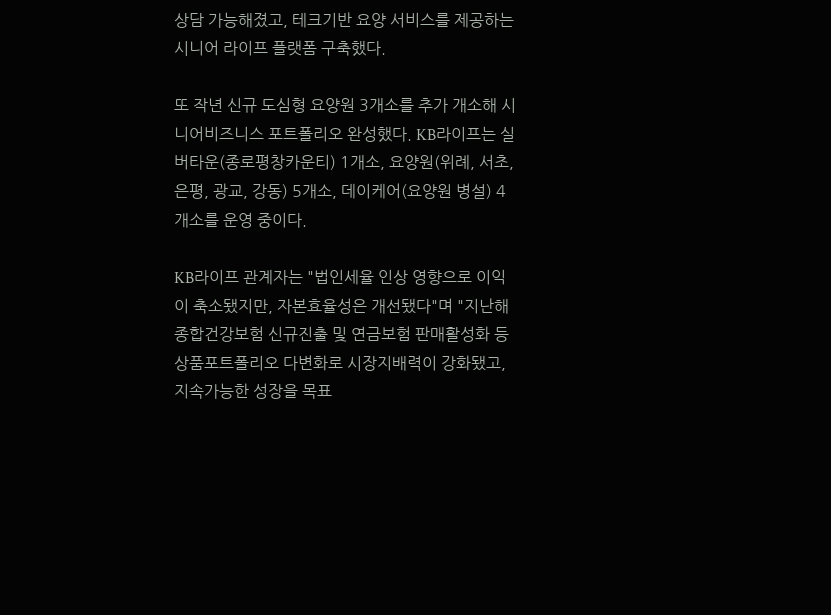상담 가능해졌고, 테크기반 요양 서비스를 제공하는 시니어 라이프 플랫폼 구축했다.

또 작년 신규 도심형 요양원 3개소를 추가 개소해 시니어비즈니스 포트폴리오 완성했다. KB라이프는 실버타운(종로평창카운티) 1개소, 요양원(위례, 서초, 은평, 광교, 강동) 5개소, 데이케어(요양원 병설) 4개소를 운영 중이다.

KB라이프 관계자는 "법인세율 인상 영향으로 이익이 축소됐지만, 자본효율성은 개선됐다"며 "지난해 종합건강보험 신규진출 및 연금보험 판매활성화 등 상품포트폴리오 다변화로 시장지배력이 강화됐고, 지속가능한 성장을 목표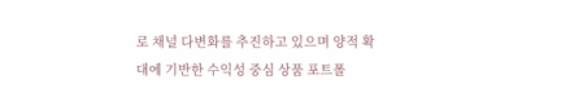로 채널 다변화를 추진하고 있으며 양적 확대에 기반한 수익성 중심 상품 포트폴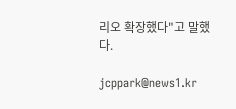리오 확장했다"고 말했다.

jcppark@news1.kr